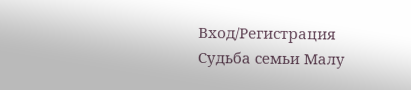Вход/Регистрация
Судьба семьи Малу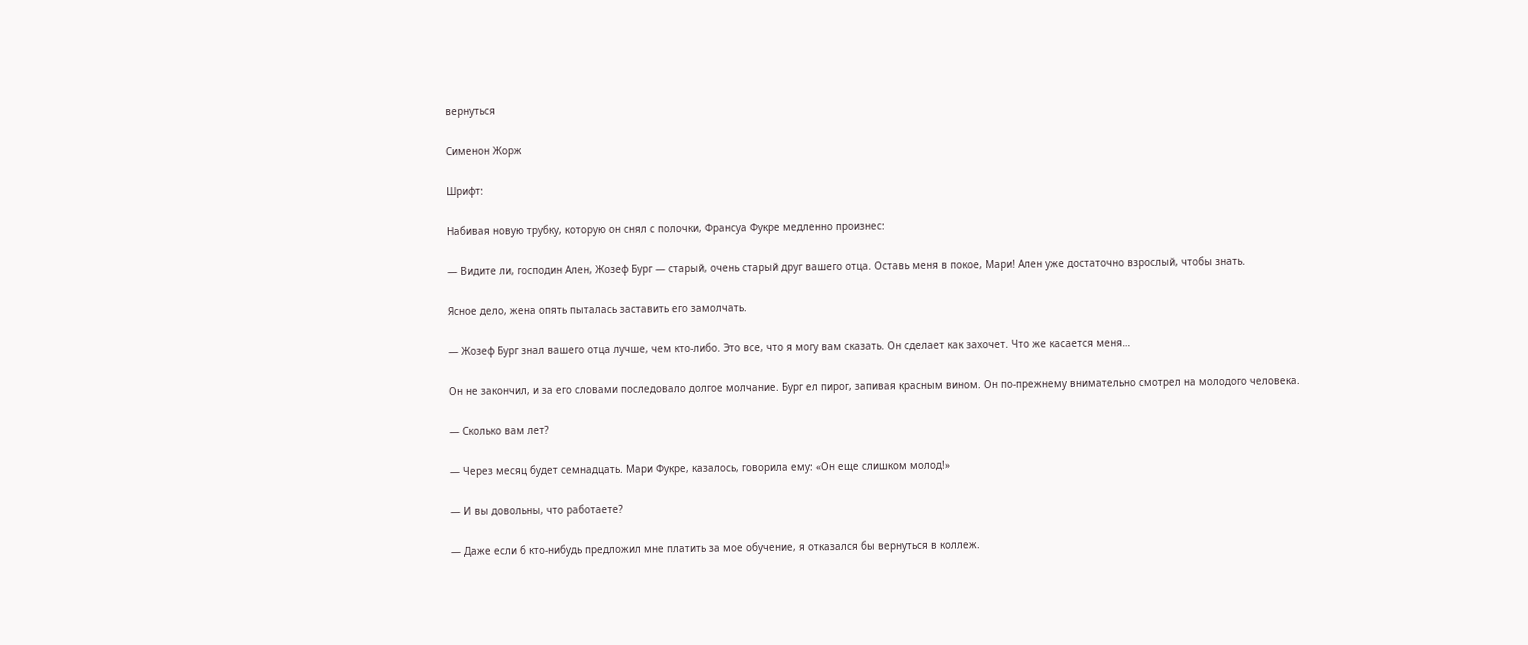вернуться

Сименон Жорж

Шрифт:

Набивая новую трубку, которую он снял с полочки, Франсуа Фукре медленно произнес:

— Видите ли, господин Ален, Жозеф Бург — старый, очень старый друг вашего отца. Оставь меня в покое, Мари! Ален уже достаточно взрослый, чтобы знать.

Ясное дело, жена опять пыталась заставить его замолчать.

— Жозеф Бург знал вашего отца лучше, чем кто-либо. Это все, что я могу вам сказать. Он сделает как захочет. Что же касается меня…

Он не закончил, и за его словами последовало долгое молчание. Бург ел пирог, запивая красным вином. Он по-прежнему внимательно смотрел на молодого человека.

— Сколько вам лет?

— Через месяц будет семнадцать. Мари Фукре, казалось, говорила ему: «Он еще слишком молод!»

— И вы довольны, что работаете?

— Даже если б кто-нибудь предложил мне платить за мое обучение, я отказался бы вернуться в коллеж.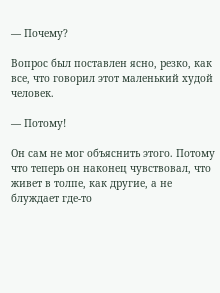— Почему?

Вопрос был поставлен ясно, резко, как все, что говорил этот маленький худой человек.

— Потому!

Он сам не мог объяснить этого. Потому что теперь он наконец чувствовал, что живет в толпе, как другие, а не блуждает где-то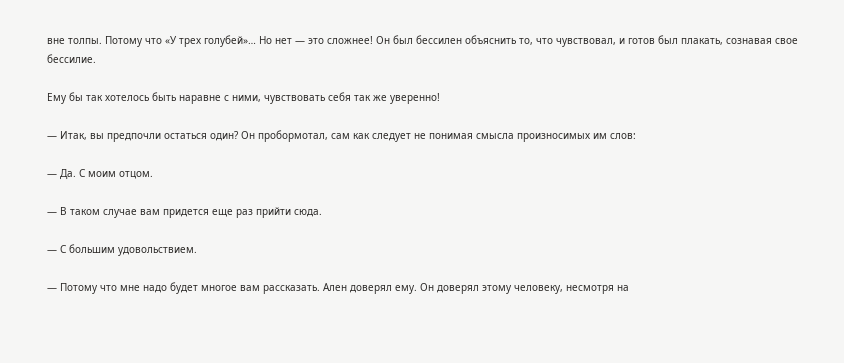вне толпы. Потому что «У трех голубей»… Но нет — это сложнее! Он был бессилен объяснить то, что чувствовал, и готов был плакать, сознавая свое бессилие.

Ему бы так хотелось быть наравне с ними, чувствовать себя так же уверенно!

— Итак, вы предпочли остаться один? Он пробормотал, сам как следует не понимая смысла произносимых им слов:

— Да. С моим отцом.

— В таком случае вам придется еще раз прийти сюда.

— С большим удовольствием.

— Потому что мне надо будет многое вам рассказать. Ален доверял ему. Он доверял этому человеку, несмотря на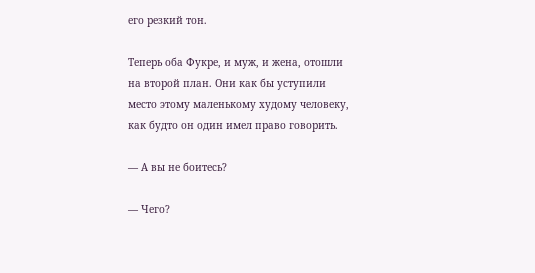его резкий тон.

Теперь оба Фукре, и муж, и жена, отошли на второй план. Они как бы уступили место этому маленькому худому человеку, как будто он один имел право говорить.

— А вы не боитесь?

— Чего?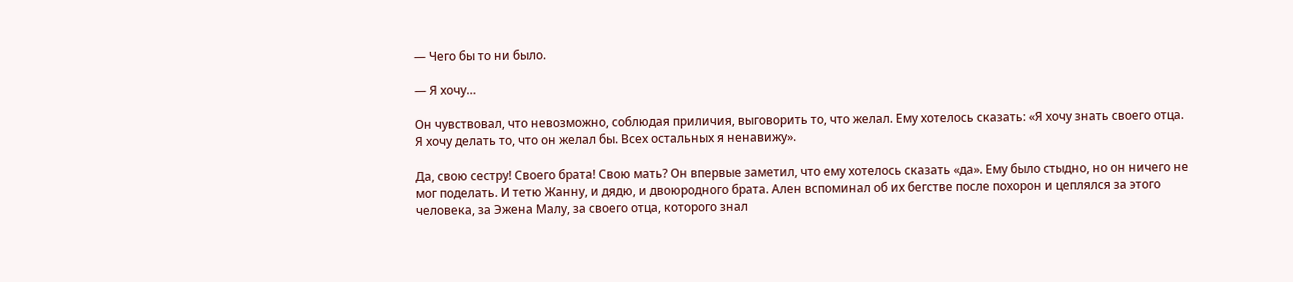— Чего бы то ни было.

— Я хочу…

Он чувствовал, что невозможно, соблюдая приличия, выговорить то, что желал. Ему хотелось сказать: «Я хочу знать своего отца. Я хочу делать то, что он желал бы. Всех остальных я ненавижу».

Да, свою сестру! Своего брата! Свою мать? Он впервые заметил, что ему хотелось сказать «да». Ему было стыдно, но он ничего не мог поделать. И тетю Жанну, и дядю, и двоюродного брата. Ален вспоминал об их бегстве после похорон и цеплялся за этого человека, за Эжена Малу, за своего отца, которого знал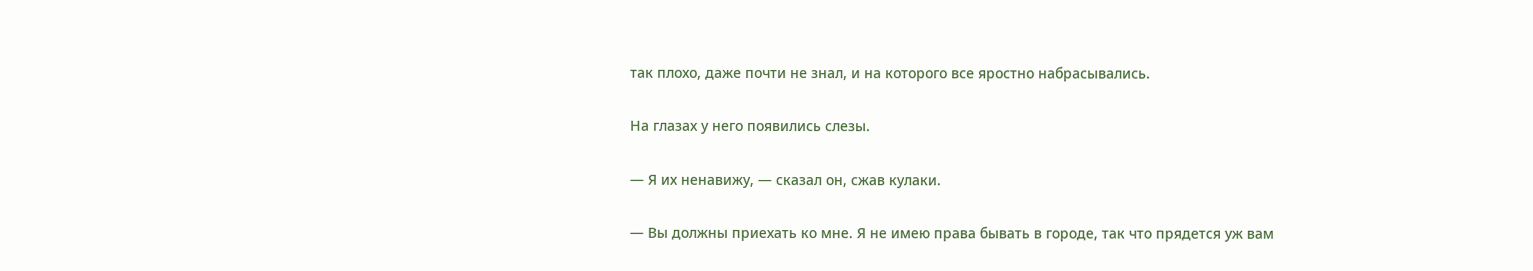так плохо, даже почти не знал, и на которого все яростно набрасывались.

На глазах у него появились слезы.

— Я их ненавижу, — сказал он, сжав кулаки.

— Вы должны приехать ко мне. Я не имею права бывать в городе, так что прядется уж вам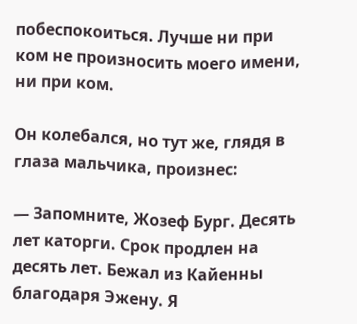побеспокоиться. Лучше ни при ком не произносить моего имени, ни при ком.

Он колебался, но тут же, глядя в глаза мальчика, произнес:

— Запомните, Жозеф Бург. Десять лет каторги. Срок продлен на десять лет. Бежал из Кайенны благодаря Эжену. Я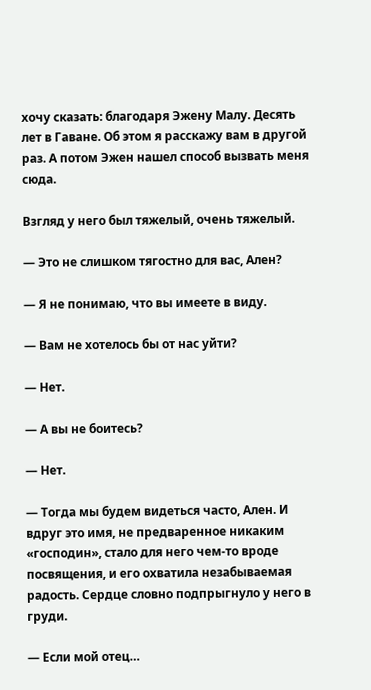хочу сказать: благодаря Эжену Малу. Десять лет в Гаване. Об этом я расскажу вам в другой раз. А потом Эжен нашел способ вызвать меня сюда.

Взгляд у него был тяжелый, очень тяжелый.

— Это не слишком тягостно для вас, Ален?

— Я не понимаю, что вы имеете в виду.

— Вам не хотелось бы от нас уйти?

— Нет.

— А вы не боитесь?

— Нет.

— Тогда мы будем видеться часто, Ален. И вдруг это имя, не предваренное никаким «господин», стало для него чем-то вроде посвящения, и его охватила незабываемая радость. Сердце словно подпрыгнуло у него в груди.

— Если мой отец…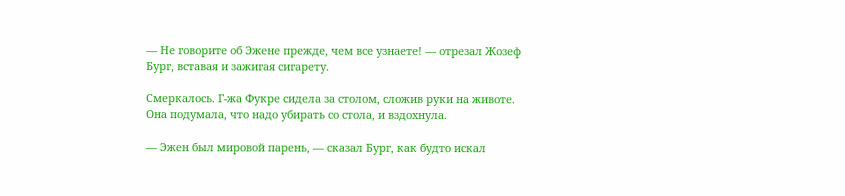— Не говорите об Эжене прежде, чем все узнаете! — отрезал Жозеф Бург, вставая и зажигая сигарету.

Смеркалось. Г-жа Фукре сидела за столом, сложив руки на животе. Она подумала, что надо убирать со стола, и вздохнула.

— Эжен был мировой парень, — сказал Бург, как будто искал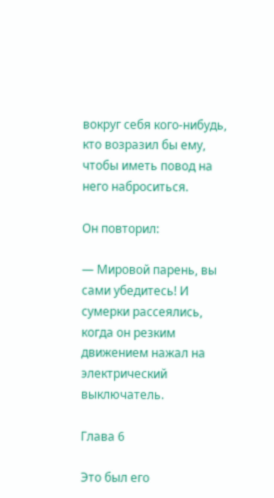вокруг себя кого-нибудь, кто возразил бы ему, чтобы иметь повод на него наброситься.

Он повторил:

— Мировой парень, вы сами убедитесь! И сумерки рассеялись, когда он резким движением нажал на электрический выключатель.

Глава 6

Это был его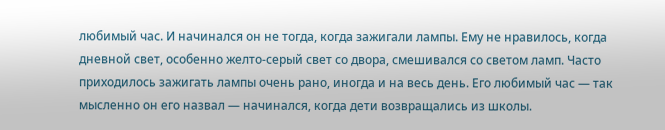любимый час. И начинался он не тогда, когда зажигали лампы. Ему не нравилось, когда дневной свет, особенно желто-серый свет со двора, смешивался со светом ламп. Часто приходилось зажигать лампы очень рано, иногда и на весь день. Его любимый час — так мысленно он его назвал — начинался, когда дети возвращались из школы.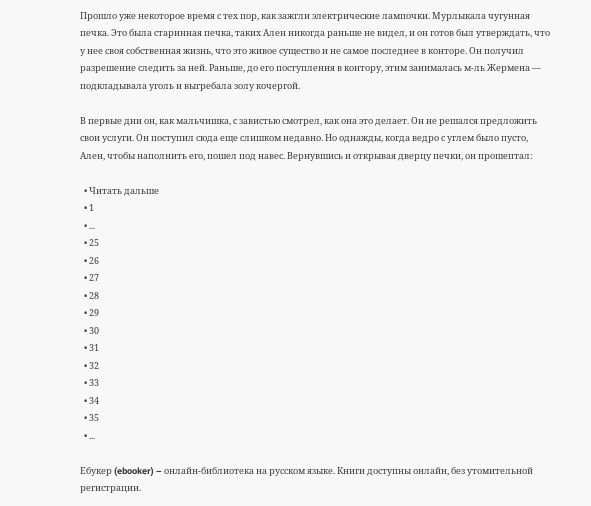Прошло уже некоторое время с тех пор, как зажгли электрические лампочки. Мурлыкала чугунная печка. Это была старинная печка, таких Ален никогда раньше не видел, и он готов был утверждать, что у нее своя собственная жизнь, что это живое существо и не самое последнее в конторе. Он получил разрешение следить за ней. Раньше, до его поступления в контору, этим занималась м-ль Жермена — подкладывала уголь и выгребала золу кочергой.

В первые дни он, как мальчишка, с завистью смотрел, как она это делает. Он не решался предложить свои услуги. Он поступил сюда еще слишком недавно. Но однажды, когда ведро с углем было пусто, Ален, чтобы наполнить его, пошел под навес. Вернувшись и открывая дверцу печки, он прошептал:

  • Читать дальше
  • 1
  • ...
  • 25
  • 26
  • 27
  • 28
  • 29
  • 30
  • 31
  • 32
  • 33
  • 34
  • 35
  • ...

Ебукер (ebooker) – онлайн-библиотека на русском языке. Книги доступны онлайн, без утомительной регистрации.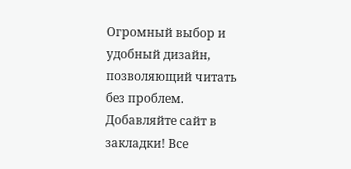Огромный выбор и удобный дизайн, позволяющий читать без проблем. Добавляйте сайт в закладки! Все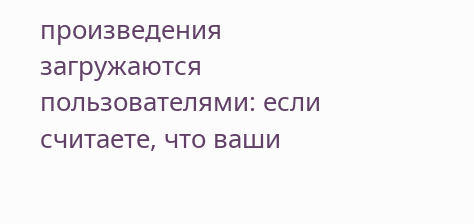произведения загружаются пользователями: если считаете, что ваши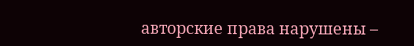авторские права нарушены –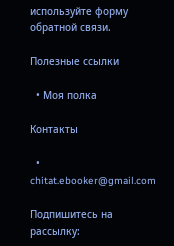используйте форму обратной связи.

Полезные ссылки

  • Моя полка

Контакты

  • chitat.ebooker@gmail.com

Подпишитесь на рассылку: